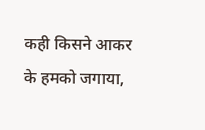कही किसने आकर के हमको जगाया,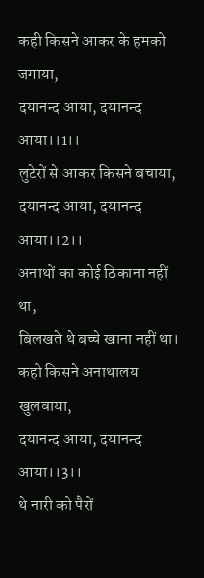कही किसने आकर के हमको जगाया,
दयानन्द आया, दयानन्द आया।।1।।
लुटेरों से आकर किसने बचाया,
दयानन्द आया, दयानन्द आया।।2।।
अनाथों का कोई ठिकाना नहीं था,
बिलखते थे बच्चे खाना नहीं था।
कहो किसने अनाथालय खुलवाया,
दयानन्द आया, दयानन्द आया।।3।।
थे नारी को पैरों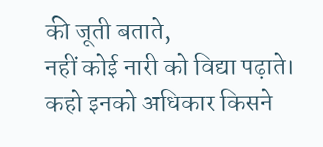की जूती बताते,
नहीं कोई नारी को विद्या पढ़ाते।
कहो इनको अधिकार किसने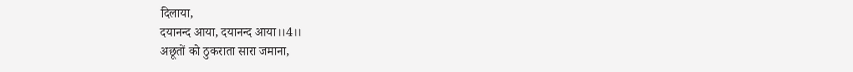दिलाया,
दयानन्द आया, दयानन्द आया।।4।।
अछूतों को ठुकराता सारा जमाना,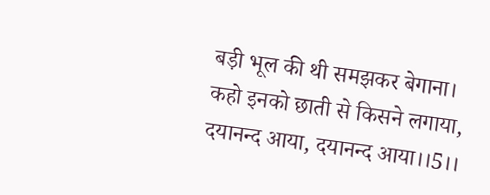बड़ी भूल की थी समझकर बेगाना।
कहो इनको छाती से किसने लगाया,
दयानन्द आया, दयानन्द आया।।5।।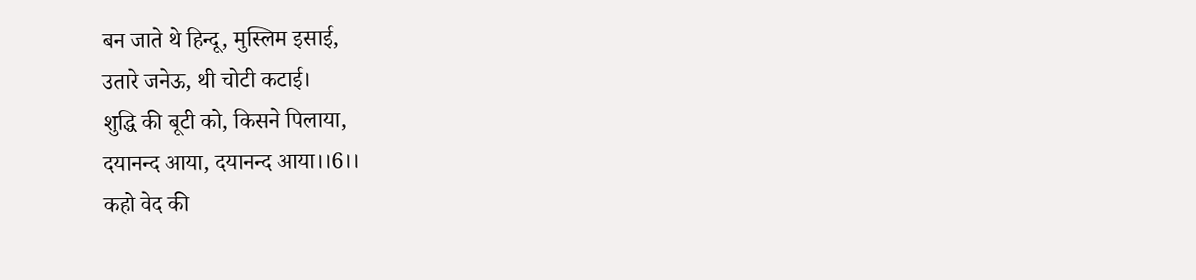बन जाते थे हिन्दू, मुस्लिम इसाई,
उतारे जनेऊ, थी चोटी कटाई।
शुद्धि की बूटी को, किसने पिलाया,
दयानन्द आया, दयानन्द आया।।6।।
कहो वेद की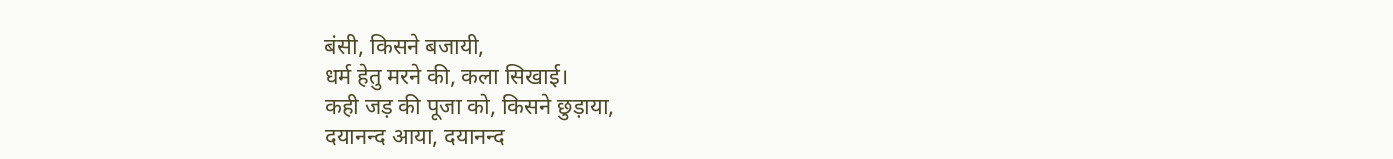बंसी, किसने बजायी,
धर्म हेतु मरने की, कला सिखाई।
कही जड़ की पूजा को, किसने छुड़ाया,
दयानन्द आया, दयानन्द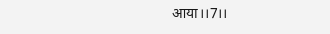आया।।7।।